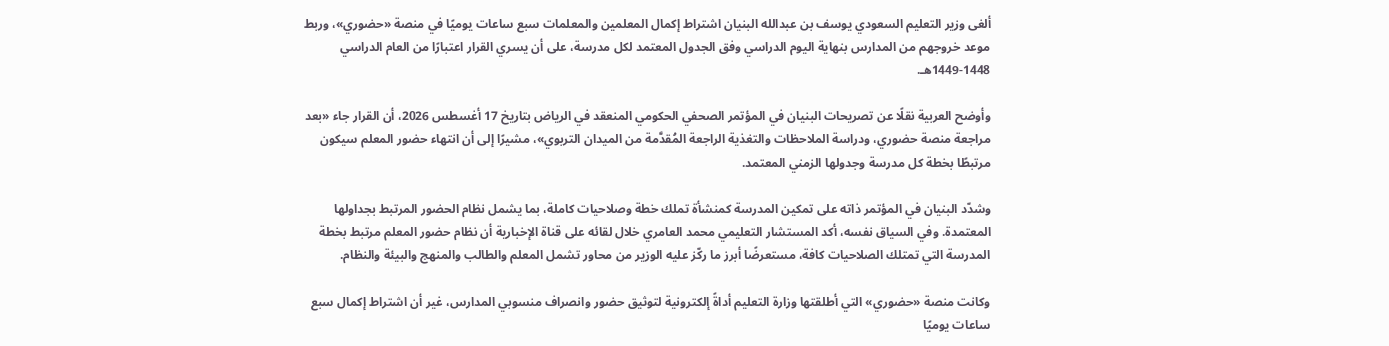ألغى وزير التعليم السعودي يوسف بن عبدالله البنيان اشتراط إكمال المعلمين والمعلمات سبع ساعات يوميًا في منصة «حضوري»، وربط موعد خروجهم من المدارس بنهاية اليوم الدراسي وفق الجدول المعتمد لكل مدرسة، على أن يسري القرار اعتبارًا من العام الدراسي 1448-1449هـ.

وأوضح العربية نقلًا عن تصريحات البنيان في المؤتمر الصحفي الحكومي المنعقد في الرياض بتاريخ 17 أغسطس 2026، أن القرار جاء «بعد مراجعة منصة حضوري، ودراسة الملاحظات والتغذية الراجعة المُقدَّمة من الميدان التربوي»، مشيرًا إلى أن انتهاء حضور المعلم سيكون مرتبطًا بخطة كل مدرسة وجدولها الزمني المعتمد.

وشدّد البنيان في المؤتمر ذاته على تمكين المدرسة كمنشأة تملك خطة وصلاحيات كاملة، بما يشمل نظام الحضور المرتبط بجداولها المعتمدة. وفي السياق نفسه، أكد المستشار التعليمي محمد العامري خلال لقائه على قناة الإخبارية أن نظام حضور المعلم مرتبط بخطة المدرسة التي تمتلك الصلاحيات كافة، مستعرضًا أبرز ما ركّز عليه الوزير من محاور تشمل المعلم والطالب والمنهج والبيئة والنظام.

وكانت منصة «حضوري» التي أطلقتها وزارة التعليم أداةً إلكترونية لتوثيق حضور وانصراف منسوبي المدارس، غير أن اشتراط إكمال سبع ساعات يوميًا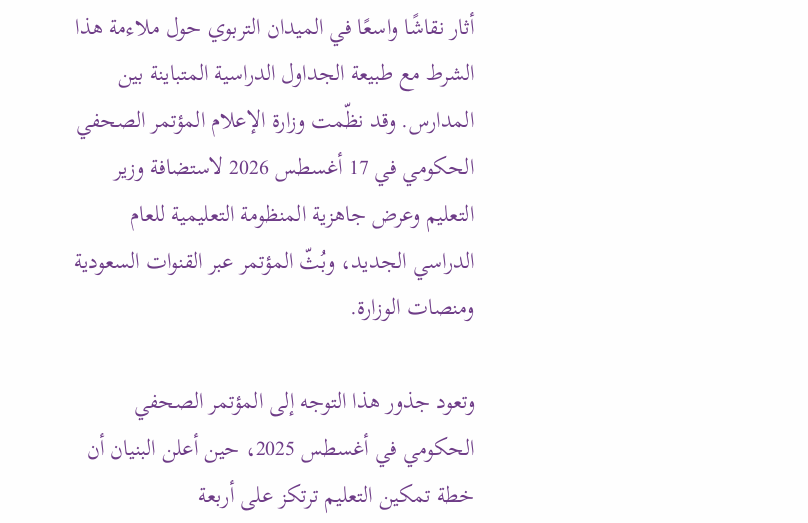أثار نقاشًا واسعًا في الميدان التربوي حول ملاءمة هذا الشرط مع طبيعة الجداول الدراسية المتباينة بين المدارس. وقد نظّمت وزارة الإعلام المؤتمر الصحفي الحكومي في 17 أغسطس 2026 لاستضافة وزير التعليم وعرض جاهزية المنظومة التعليمية للعام الدراسي الجديد، وبُثّ المؤتمر عبر القنوات السعودية ومنصات الوزارة.

وتعود جذور هذا التوجه إلى المؤتمر الصحفي الحكومي في أغسطس 2025، حين أعلن البنيان أن خطة تمكين التعليم ترتكز على أربعة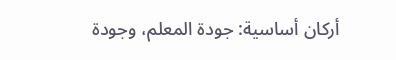أركان أساسية: جودة المعلم، وجودة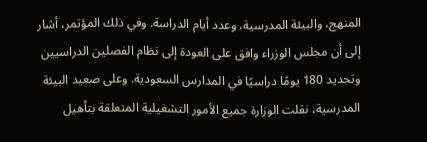المنهج، والبيئة المدرسية، وعدد أيام الدراسة. وفي ذلك المؤتمر، أشار إلى أن مجلس الوزراء وافق على العودة إلى نظام الفصلين الدراسيين وتحديد 180 يومًا دراسيًا في المدارس السعودية. وعلى صعيد البيئة المدرسية، نقلت الوزارة جميع الأمور التشغيلية المتعلقة بتأهيل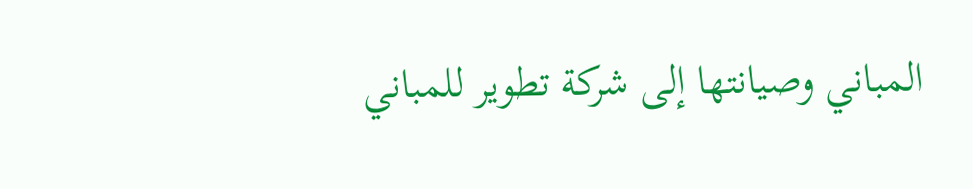المباني وصيانتها إلى شركة تطوير للمباني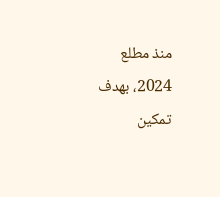منذ مطلع 2024، بهدف تمكين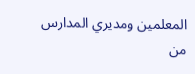المعلمين ومديري المدارس من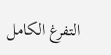التفرغ الكامل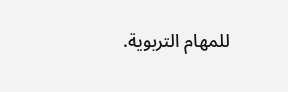للمهام التربوية.